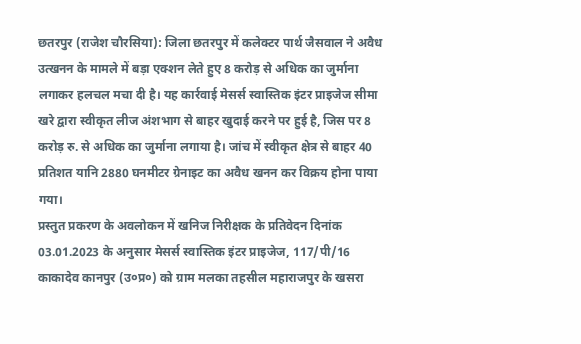छतरपुर (राजेश चौरसिया): जिला छतरपुर में कलेक्टर पार्थ जैसवाल ने अवैध उत्खनन के मामले में बड़ा एक्शन लेते हुए 8 करोड़ से अधिक का जुर्माना लगाकर हलचल मचा दी है। यह कार्रवाई मेसर्स स्वास्तिक इंटर प्राइजेज सीमा खरे द्वारा स्वीकृत लीज अंशभाग से बाहर खुदाई करने पर हुई है, जिस पर 8 करोड़ रु. से अधिक का जुर्माना लगाया है। जांच में स्वीकृत क्षेत्र से बाहर 40 प्रतिशत यानि 2880 घनमीटर ग्रेनाइट का अवैध खनन कर विक्रय होना पाया गया।
प्रस्तुत प्रकरण के अवलोकन में खनिज निरीक्षक के प्रतिवेदन दिनांक 03.01.2023 के अनुसार मेसर्स स्वास्तिक इंटर प्राइजेज, 117/पी/16 काकादेव कानपुर (उ०प्र०) को ग्राम मलका तहसील महाराजपुर के खसरा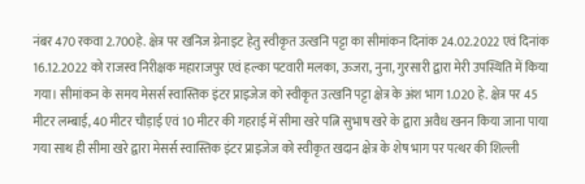नंबर 470 रकवा 2.700हे. क्षेत्र पर खनिज ग्रेनाइट हेतु स्वीकृत उत्खनि पट्टा का सीमांकन दिनांक 24.02.2022 एवं दिनांक 16.12.2022 को राजस्व निरीक्षक महाराजपुर एवं हल्का पटवारी मलका, ऊजरा, नुना, गुरसारी द्वारा मेरी उपस्थिति में किया गया। सीमांकन के समय मेसर्स स्वास्तिक इंटर प्राइजेज को स्वीकृत उत्खनि पट्टा क्षेत्र के अंश भाग 1.020 हे. क्षेत्र पर 45 मीटर लम्बाई, 40 मीटर चौड़ाई एवं 10 मीटर की गहराई में सीमा खरे पत्नि सुभाष खरे के द्वारा अवैध खनन किया जाना पाया गया साथ ही सीमा खरे द्वारा मेसर्स स्वास्तिक इंटर प्राइजेज को स्वीकृत खदान क्षेत्र के शेष भाग पर पत्थर की शिल्ली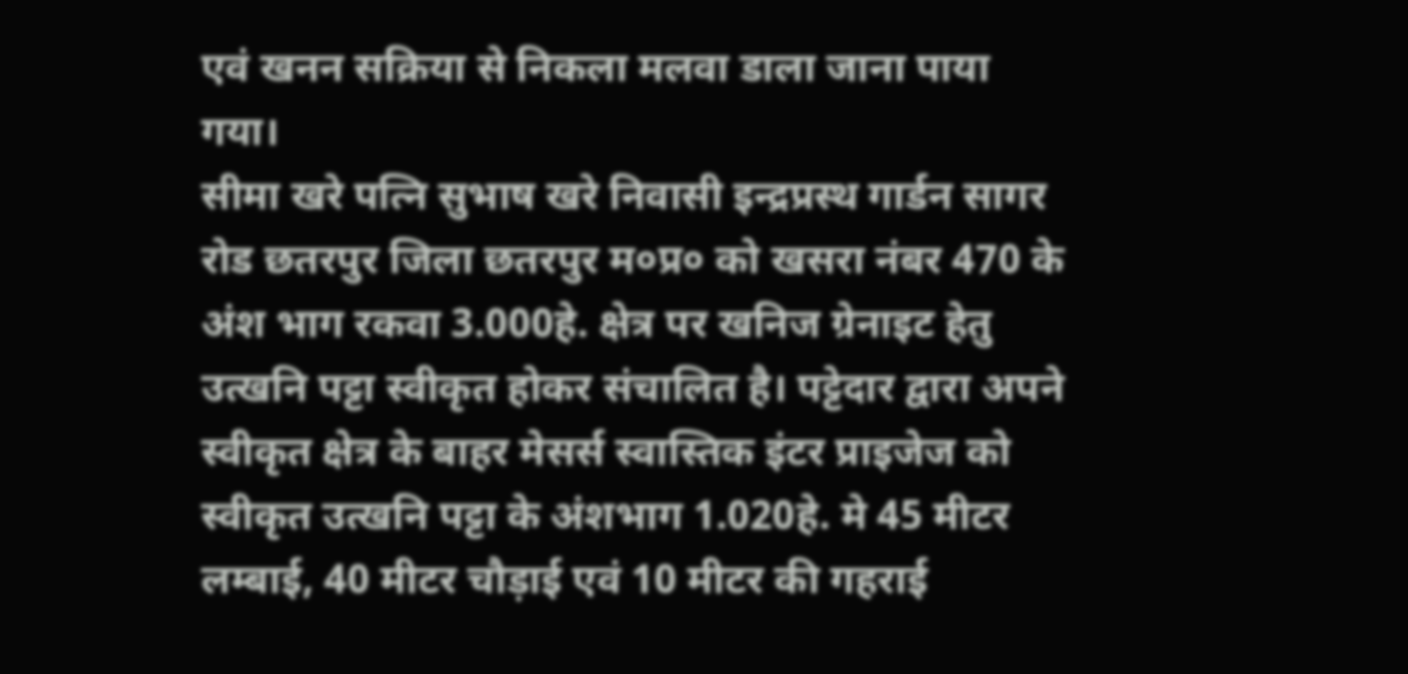एवं खनन सक्रिया से निकला मलवा डाला जाना पाया गया।
सीमा खरे पत्नि सुभाष खरे निवासी इन्द्रप्रस्थ गार्डन सागर रोड छतरपुर जिला छतरपुर म०प्र० को खसरा नंबर 470 के अंश भाग रकवा 3.000हे. क्षेत्र पर खनिज ग्रेनाइट हेतु उत्खनि पट्टा स्वीकृत होकर संचालित है। पट्टेदार द्वारा अपने स्वीकृत क्षेत्र के बाहर मेसर्स स्वास्तिक इंटर प्राइजेज को स्वीकृत उत्खनि पट्टा के अंशभाग 1.020हे. मे 45 मीटर लम्बाई, 40 मीटर चौड़ाई एवं 10 मीटर की गहराई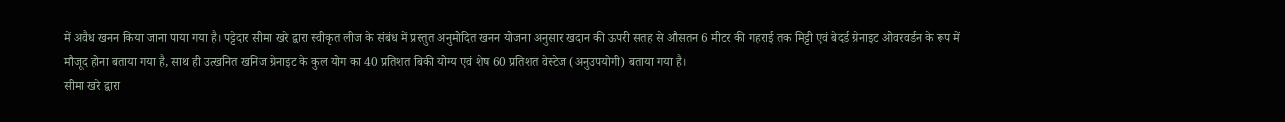में अवैध खनन किया जाना पाया गया है। पट्टेदार सीमा खरे द्वारा स्वीकृत लीज के संबंध में प्रस्तुत अनुमोदित खनन योजना अनुसार खदान की ऊपरी सतह से औसतन 6 मीटर की गहराई तक मिट्टी एवं बेदर्ड ग्रेनाइट ओवरवर्डन के रूप में मौजूद होना बताया गया है, साथ ही उत्खनित खनिज ग्रेनाइट के कुल योग का 40 प्रतिशत बिकी योग्य एवं शेष 60 प्रतिशत वेस्टेज (अनुउपयोगी) बताया गया है।
सीमा खरे द्वारा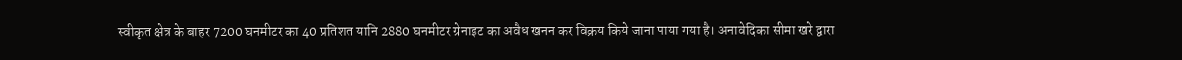स्वीकृत क्षेत्र के बाहर 7200 घनमीटर का 40 प्रतिशत यानि 2880 घनमीटर ग्रेनाइट का अवैध खनन कर विक्रय किये जाना पाया गया है। अनावेदिका सीमा खरे द्वारा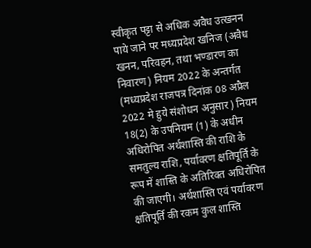स्वीकृत पट्टा से अधिक अवैध उत्खनन पाये जाने पर मध्यप्रदेश खनिज (अवैध खनन, परिवहन, तथा भण्डारण का निवारण) नियम 2022 के अन्तर्गत (मध्यप्रदेश राजपत्र दिनांक 08 अप्रैल 2022 मे हुये संशोधन अनुसार) नियम 18(2) के उपनियम (1) के अधीन अधिरोपित अर्थशास्ति की राशि के समतुल्य राशि, पर्यावरण क्षतिपूर्ति के रूप में शास्ति के अतिरिक्त अधिरोपित की जाएगी। अर्थशास्ति एवं पर्यावरण क्षतिपूर्ति की रकम कुल शास्ति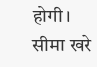होगी।
सीमा खरे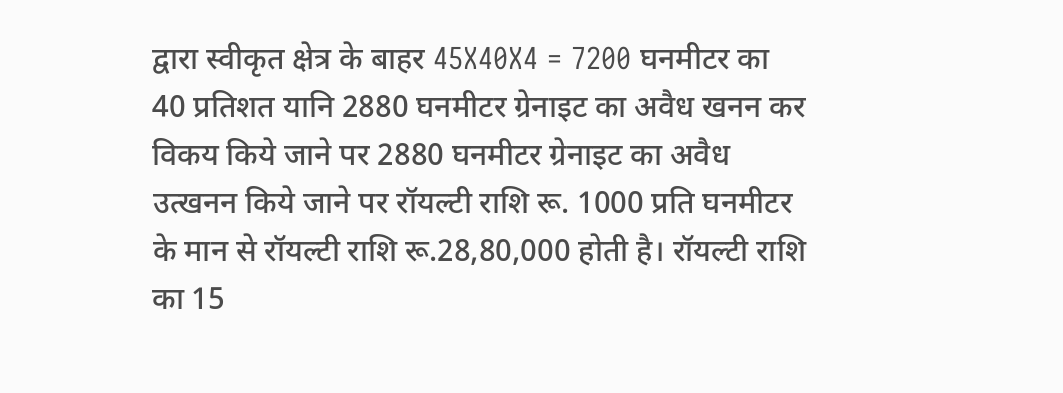द्वारा स्वीकृत क्षेत्र के बाहर 45X40X4 = 7200 घनमीटर का 40 प्रतिशत यानि 2880 घनमीटर ग्रेनाइट का अवैध खनन कर विकय किये जाने पर 2880 घनमीटर ग्रेनाइट का अवैध उत्खनन किये जाने पर रॉयल्टी राशि रू. 1000 प्रति घनमीटर के मान से रॉयल्टी राशि रू.28,80,000 होती है। रॉयल्टी राशि का 15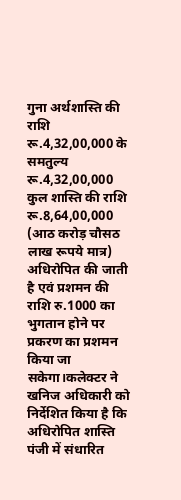गुना अर्थशास्ति की राशि रू.4,32,00,000 के समतुल्य रू.4,32,00,000 कुल शास्ति की राशि रू.8,64,00,000 (आठ करोड़ चौसठ लाख रूपये मात्र) अधिरोपित की जाती है एवं प्रशमन की राशि रु.1000 का भुगतान होने पर प्रकरण का प्रशमन किया जा सकेगा।कलेक्टर ने खनिज अधिकारी को निर्देशित किया है कि अधिरोपित शास्ति पंजी में संधारित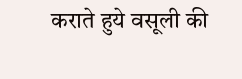कराते हुये वसूली की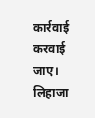कार्रवाई करवाई जाए। लिहाजा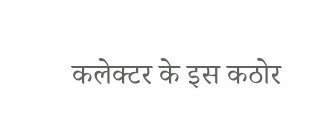कलेक्टर के इस कठोर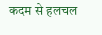कदम से हलचल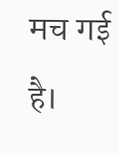मच गई है।